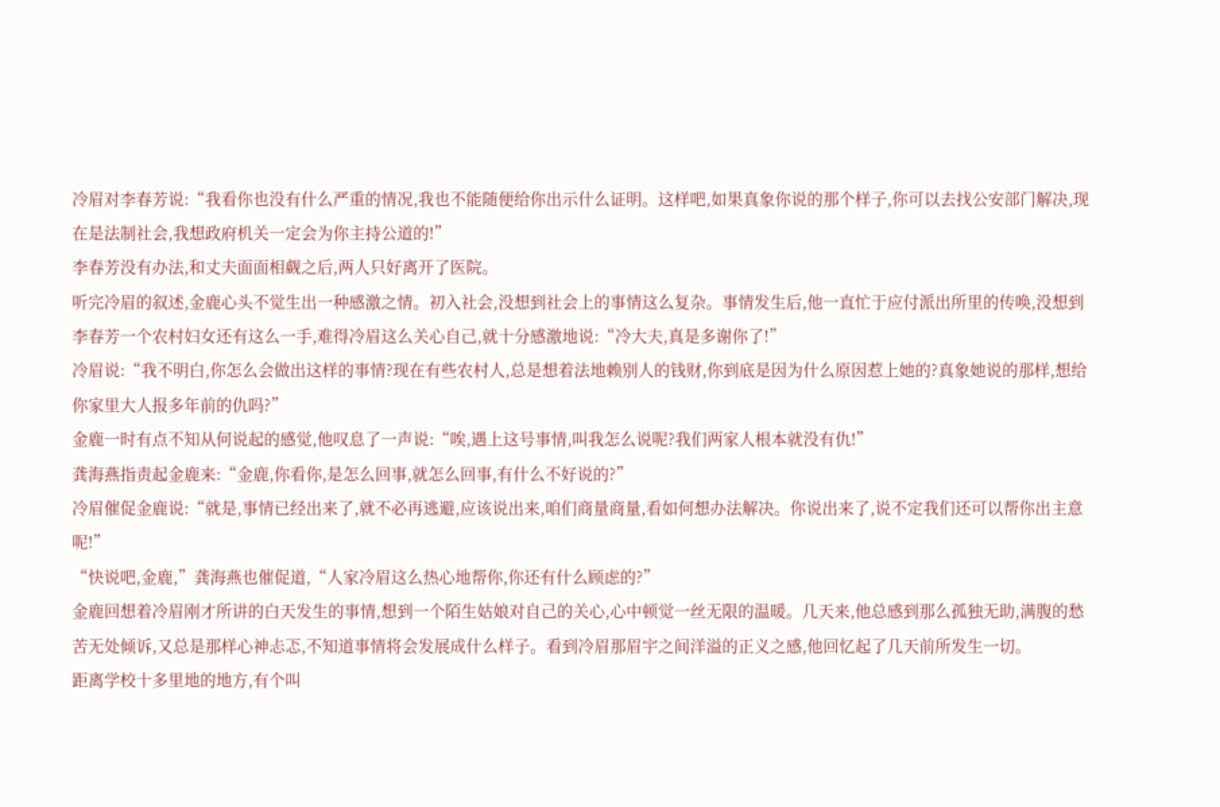冷眉对李春芳说:“我看你也没有什么严重的情况,我也不能随便给你出示什么证明。这样吧,如果真象你说的那个样子,你可以去找公安部门解决,现在是法制社会,我想政府机关一定会为你主持公道的!”
李春芳没有办法,和丈夫面面相觑之后,两人只好离开了医院。
听完冷眉的叙述,金鹿心头不觉生出一种感激之情。初入社会,没想到社会上的事情这么复杂。事情发生后,他一直忙于应付派出所里的传唤,没想到李春芳一个农村妇女还有这么一手,难得冷眉这么关心自己,就十分感激地说:“冷大夫,真是多谢你了!”
冷眉说:“我不明白,你怎么会做出这样的事情?现在有些农村人,总是想着法地赖别人的钱财,你到底是因为什么原因惹上她的?真象她说的那样,想给你家里大人报多年前的仇吗?”
金鹿一时有点不知从何说起的感觉,他叹息了一声说:“唉,遇上这号事情,叫我怎么说呢?我们两家人根本就没有仇!”
龚海燕指责起金鹿来:“金鹿,你看你,是怎么回事,就怎么回事,有什么不好说的?”
冷眉催促金鹿说:“就是,事情已经出来了,就不必再逃避,应该说出来,咱们商量商量,看如何想办法解决。你说出来了,说不定我们还可以帮你出主意呢!”
“快说吧,金鹿,”龚海燕也催促道,“人家冷眉这么热心地帮你,你还有什么顾虑的?”
金鹿回想着冷眉刚才所讲的白天发生的事情,想到一个陌生姑娘对自己的关心,心中顿觉一丝无限的温暖。几天来,他总感到那么孤独无助,满腹的愁苦无处倾诉,又总是那样心神忐忑,不知道事情将会发展成什么样子。看到冷眉那眉宇之间洋溢的正义之感,他回忆起了几天前所发生一切。
距离学校十多里地的地方,有个叫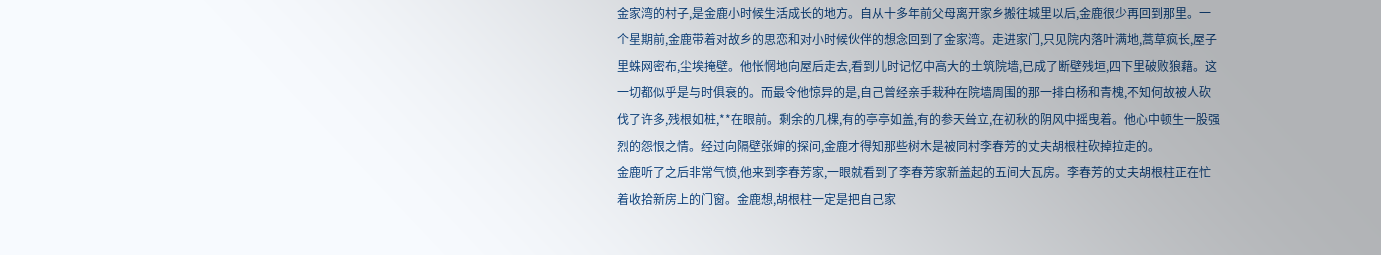金家湾的村子,是金鹿小时候生活成长的地方。自从十多年前父母离开家乡搬往城里以后,金鹿很少再回到那里。一个星期前,金鹿带着对故乡的思恋和对小时候伙伴的想念回到了金家湾。走进家门,只见院内落叶满地,蒿草疯长,屋子里蛛网密布,尘埃掩壁。他怅惘地向屋后走去,看到儿时记忆中高大的土筑院墙,已成了断壁残垣,四下里破败狼藉。这一切都似乎是与时俱衰的。而最令他惊异的是,自己曾经亲手栽种在院墙周围的那一排白杨和青槐,不知何故被人砍伐了许多,残根如桩,**在眼前。剩余的几棵,有的亭亭如盖,有的参天耸立,在初秋的阴风中摇曳着。他心中顿生一股强烈的怨恨之情。经过向隔壁张婶的探问,金鹿才得知那些树木是被同村李春芳的丈夫胡根柱砍掉拉走的。
金鹿听了之后非常气愤,他来到李春芳家,一眼就看到了李春芳家新盖起的五间大瓦房。李春芳的丈夫胡根柱正在忙着收拾新房上的门窗。金鹿想,胡根柱一定是把自己家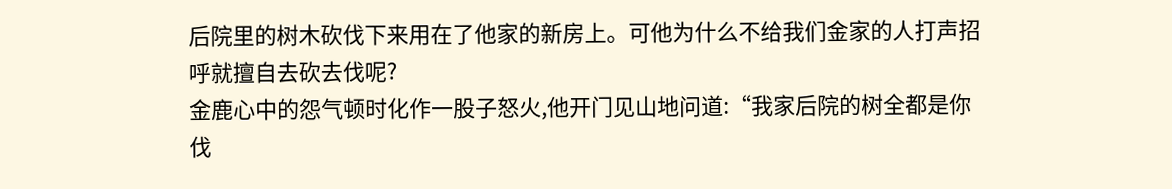后院里的树木砍伐下来用在了他家的新房上。可他为什么不给我们金家的人打声招呼就擅自去砍去伐呢?
金鹿心中的怨气顿时化作一股子怒火,他开门见山地问道:“我家后院的树全都是你伐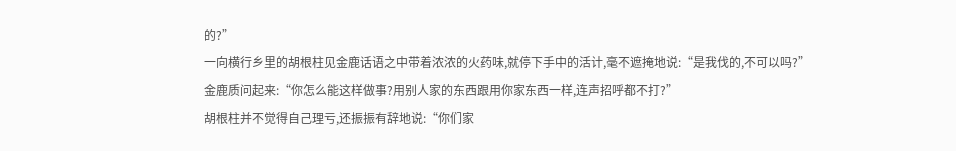的?”
一向横行乡里的胡根柱见金鹿话语之中带着浓浓的火药味,就停下手中的活计,毫不遮掩地说:“是我伐的,不可以吗?”
金鹿质问起来:“你怎么能这样做事?用别人家的东西跟用你家东西一样,连声招呼都不打?”
胡根柱并不觉得自己理亏,还振振有辞地说:“你们家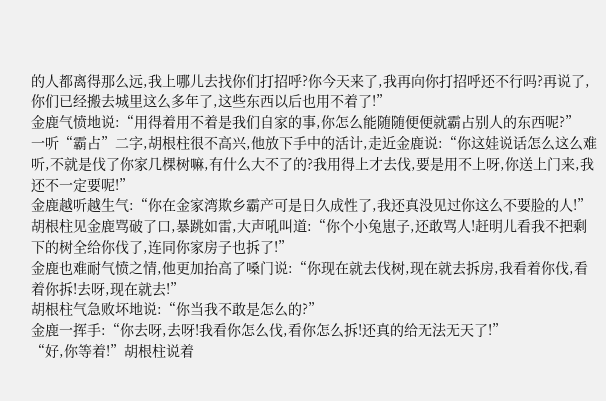的人都离得那么远,我上哪儿去找你们打招呼?你今天来了,我再向你打招呼还不行吗?再说了,你们已经搬去城里这么多年了,这些东西以后也用不着了!”
金鹿气愤地说:“用得着用不着是我们自家的事,你怎么能随随便便就霸占别人的东西呢?”
一听“霸占”二字,胡根柱很不高兴,他放下手中的活计,走近金鹿说:“你这娃说话怎么这么难听,不就是伐了你家几棵树嘛,有什么大不了的?我用得上才去伐,要是用不上呀,你送上门来,我还不一定要呢!”
金鹿越听越生气:“你在金家湾欺乡霸产可是日久成性了,我还真没见过你这么不要脸的人!”
胡根柱见金鹿骂破了口,暴跳如雷,大声吼叫道:“你个小兔崽子,还敢骂人!赶明儿看我不把剩下的树全给你伐了,连同你家房子也拆了!”
金鹿也难耐气愤之情,他更加抬高了嗓门说:“你现在就去伐树,现在就去拆房,我看着你伐,看着你拆!去呀,现在就去!”
胡根柱气急败坏地说:“你当我不敢是怎么的?”
金鹿一挥手:“你去呀,去呀!我看你怎么伐,看你怎么拆!还真的给无法无天了!”
“好,你等着!”胡根柱说着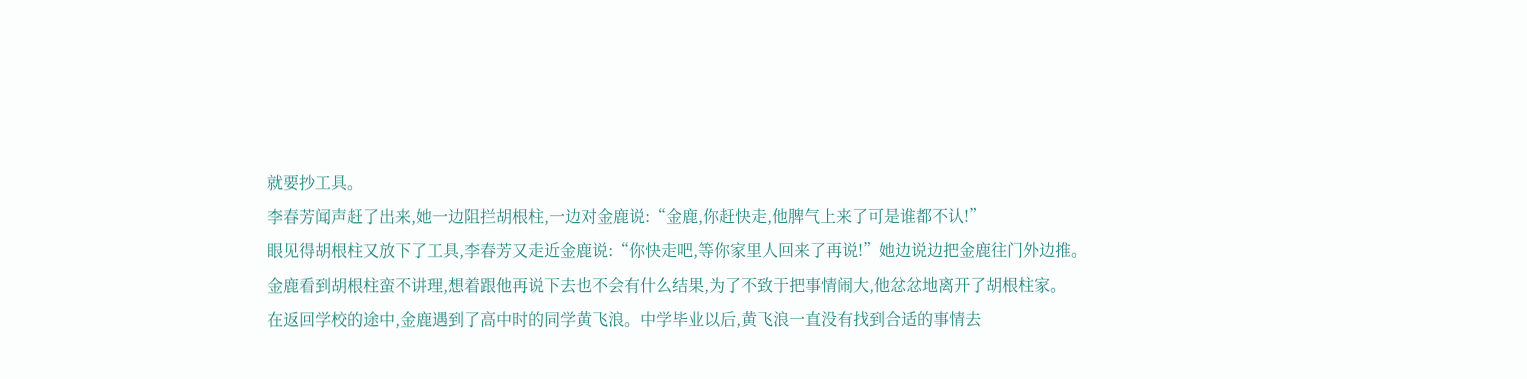就要抄工具。
李春芳闻声赶了出来,她一边阻拦胡根柱,一边对金鹿说:“金鹿,你赶快走,他脾气上来了可是谁都不认!”
眼见得胡根柱又放下了工具,李春芳又走近金鹿说:“你快走吧,等你家里人回来了再说!”她边说边把金鹿往门外边推。
金鹿看到胡根柱蛮不讲理,想着跟他再说下去也不会有什么结果,为了不致于把事情闹大,他忿忿地离开了胡根柱家。
在返回学校的途中,金鹿遇到了高中时的同学黄飞浪。中学毕业以后,黄飞浪一直没有找到合适的事情去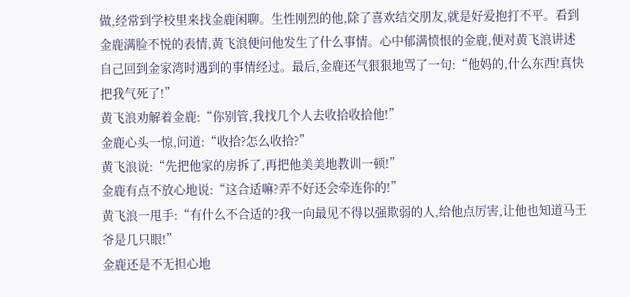做,经常到学校里来找金鹿闲聊。生性刚烈的他,除了喜欢结交朋友,就是好爱抱打不平。看到金鹿满脸不悦的表情,黄飞浪便问他发生了什么事情。心中郁满愤恨的金鹿,便对黄飞浪讲述自己回到金家湾时遇到的事情经过。最后,金鹿还气狠狠地骂了一句:“他妈的,什么东西!真快把我气死了!”
黄飞浪劝解着金鹿:“你别管,我找几个人去收拾收拾他!”
金鹿心头一惊,问道:“收拾?怎么收拾?”
黄飞浪说:“先把他家的房拆了,再把他美美地教训一顿!”
金鹿有点不放心地说:“这合适嘛?弄不好还会牵连你的!”
黄飞浪一甩手:“有什么不合适的?我一向最见不得以强欺弱的人,给他点厉害,让他也知道马王爷是几只眼!”
金鹿还是不无担心地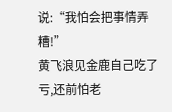说:“我怕会把事情弄糟!”
黄飞浪见金鹿自己吃了亏,还前怕老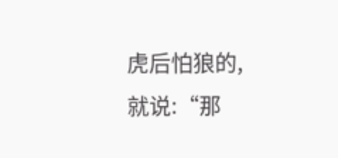虎后怕狼的,就说:“那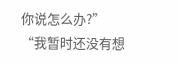你说怎么办?”
“我暂时还没有想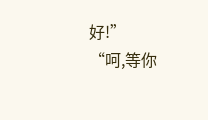好!”
“呵,等你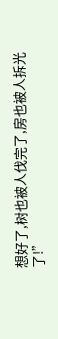想好了,树也被人伐完了,房也被人拆光了!”